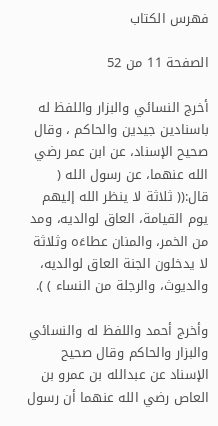فهرس الكتاب

الصفحة 11 من 52

أخرج النسائي والبزار واللفظ له باسنادين جيدين والحاكم ، وقال صحيح الإسناد، عن ابن عمر رضي الله عنهما، عن رسول الله ( قال:(( ثلاثة لا ينظر الله إليهم يوم القيامة، العاق لوالديه، ومد من الخمر، والمنان عطاءَه وثلاثة لا يدخلون الجنة العاق لوالديه، والديوث، والرجلة من النساء ) ).

وأخرج أحمد واللفظ له والنسائي والبزار والحاكم وقال صحيح الإسناد عن عبدالله بن عمرو بن العاص رضي الله عنهما أن رسول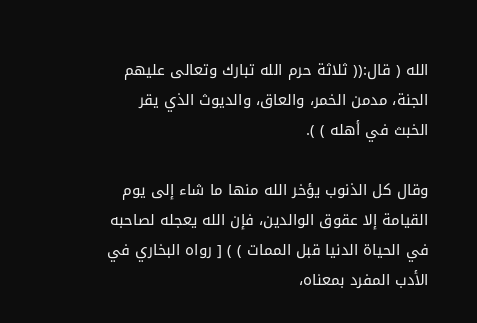الله ( قال:(( ثلاثة حرم الله تبارك وتعالى عليهم الجنة، مدمن الخمر، والعاق، والديوث الذي يقر الخبث في أهله ) ).

وقال كل الذنوب يؤخر الله منها ما شاء إلى يوم القيامة إلا عقوق الوالدين، فإن الله يعجله لصاحبه في الحياة الدنيا قبل الممات ) ) [ رواه البخاري في الأدب المفرد بمعناه،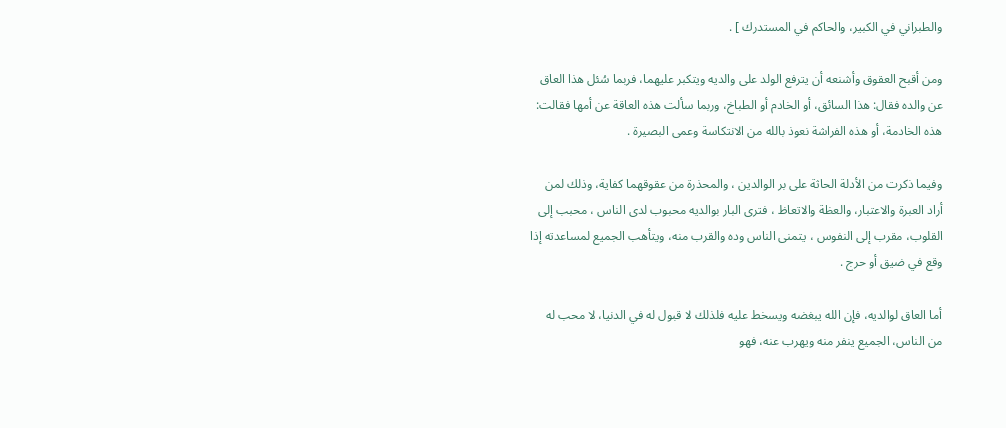والطبراني في الكبير، والحاكم في المستدرك ] .

ومن أقبح العقوق وأشنعه أن يترفع الولد على والديه ويتكبر عليهما، فربما سُئل هذا العاق عن والده فقال: هذا السائق، أو الخادم أو الطباخ، وربما سألت هذه العاقة عن أمها فقالت: هذه الخادمة، أو هذه الفراشة نعوذ بالله من الانتكاسة وعمى البصيرة .

وفيما ذكرت من الأدلة الحاثة على بر الوالدين ، والمحذرة من عقوقهما كفاية، وذلك لمن أراد العبرة والاعتبار، والعظة والاتعاظ ، فترى البار بوالديه محبوب لدى الناس ، محبب إلى القلوب، مقرب إلى النفوس ، يتمنى الناس وده والقرب منه، ويتأهب الجميع لمساعدته إذا وقع في ضيق أو حرج .

أما العاق لوالديه، فإن الله يبغضه ويسخط عليه فلذلك لا قبول له في الدنيا، لا محب له من الناس، الجميع ينفر منه ويهرب عنه، فهو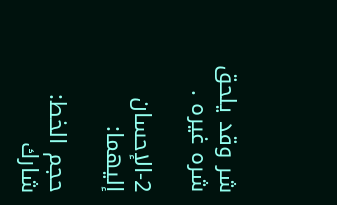شر وقد يلحق شره غيره .

2-الإحسان إليهما:

حجم الخط:
شارك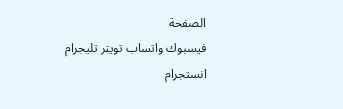الصفحة
فيسبوك واتساب تويتر تليجرام انستجرام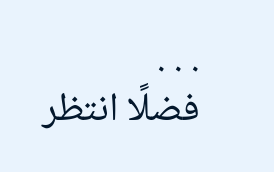. . .
فضلًا انتظر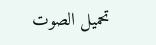تحميل الصوت